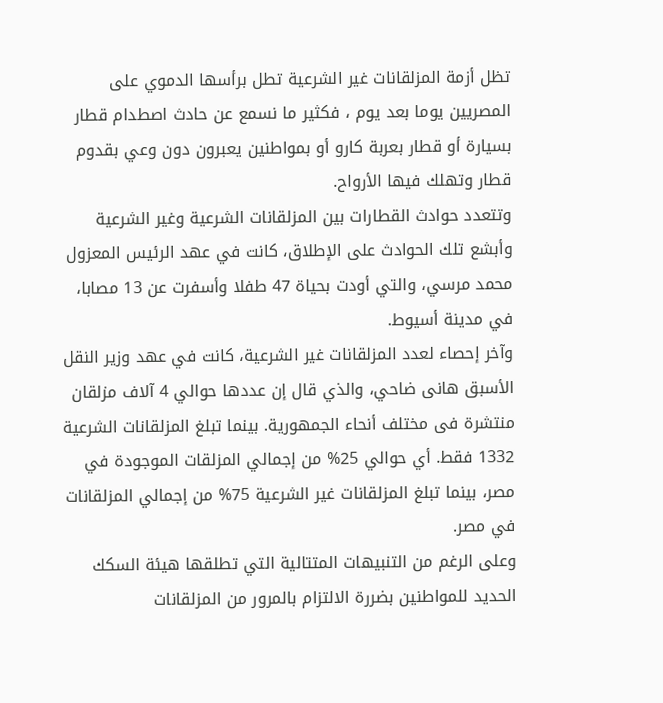تظل أزمة المزلقانات غير الشرعية تطل برأسها الدموي على المصريين يوما بعد يوم ، فكثير ما نسمع عن حادث اصطدام قطار بسيارة أو قطار بعربة كارو أو بمواطنين يعبرون دون وعي بقدوم قطار وتهلك فيها الأرواح.
وتتعدد حوادث القطارات بين المزلقانات الشرعية وغير الشرعية وأبشع تلك الحوادث على الإطلاق، كانت في عهد الرئيس المعزول محمد مرسي، والتي أودت بحياة 47 طفلا وأسفرت عن 13 مصابا، في مدينة أسيوط.
وآخر إحصاء لعدد المزلقانات غير الشرعية، كانت في عهد وزير النقل الأسبق هانى ضاحي، والذي قال إن عددها حوالي 4 آلاف مزلقان منتشرة فى مختلف أنحاء الجمهورية. بينما تبلغ المزلقانات الشرعية 1332 فقط. أي حوالي 25% من إجمالي المزلقات الموجودة في مصر، بينما تبلغ المزلقانات غير الشرعية 75% من إجمالي المزلقانات في مصر.
وعلى الرغم من التنبيهات المتتالية التي تطلقها هيئة السكك الحديد للمواطنين بضررة الالتزام بالمرور من المزلقانات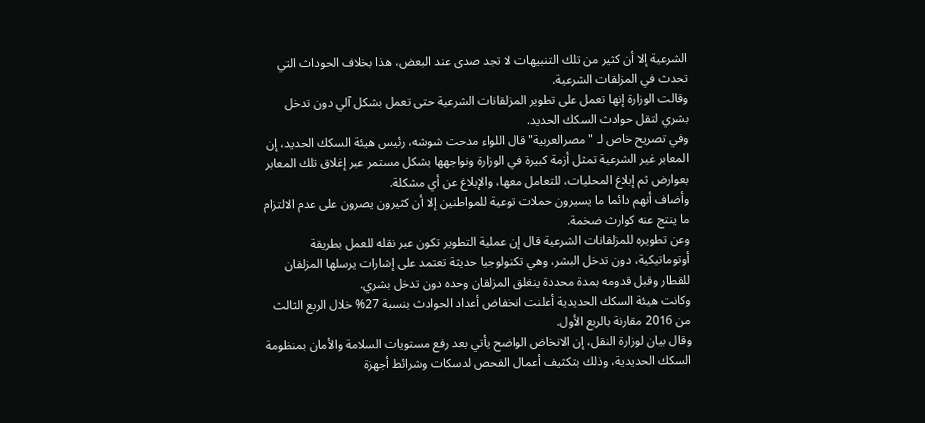الشرعية إلا أن كثير من تلك التنبيهات لا تجد صدى عند البعض، هذا بخلاف الحوداث التي تحدث في المزلقات الشرعية.
وقالت الوزارة إنها تعمل على تطوير المزلقانات الشرعية حتى تعمل بشكل آلي دون تدخل بشري لتقل حوادث السكك الحديد.
وفي تصريح خاص لـ "مصرالعربية" قال اللواء مدحت شوشه، رئيس هيئة السكك الحديد، إن المعابر غير الشرعية تمثل أزمة كبيرة في الوزارة ونواجهها بشكل مستمر عبر إغلاق تلك المعابر بعوارض ثم إبلاغ المحليات، للتعامل معها، والإبلاغ عن أي مشكلة.
وأضاف أنهم دائما ما يسيرون حملات توعية للمواطنين إلا أن كثيرون يصرون على عدم الالتزام ما ينتج عنه كوارث ضخمة.
وعن تطويره للمزلقانات الشرعية قال إن عملية التطوير تكون عبر نقله للعمل بطريقة أوتوماتيكية، دون تدخل البشر، وهي تكنولوجيا حديثة تعتمد على إشارات يرسلها المزلقان للقطار وقبل قدومه بمدة محددة ينغلق المزلقان وحده دون تدخل بشري.
وكانت هيئة السكك الحديدية أعلنت انخفاض أعداد الحوادث بنسبة 27% خلال الربع الثالث من 2016 مقارنة بالربع الأول.
وقال بيان لوزارة النقل، إن الانخاض الواضح يأتي بعد رفع مستويات السلامة والأمان بمنظومة السكك الحديدية، وذلك بتكثيف أعمال الفحص لدسكات وشرائط أجهزة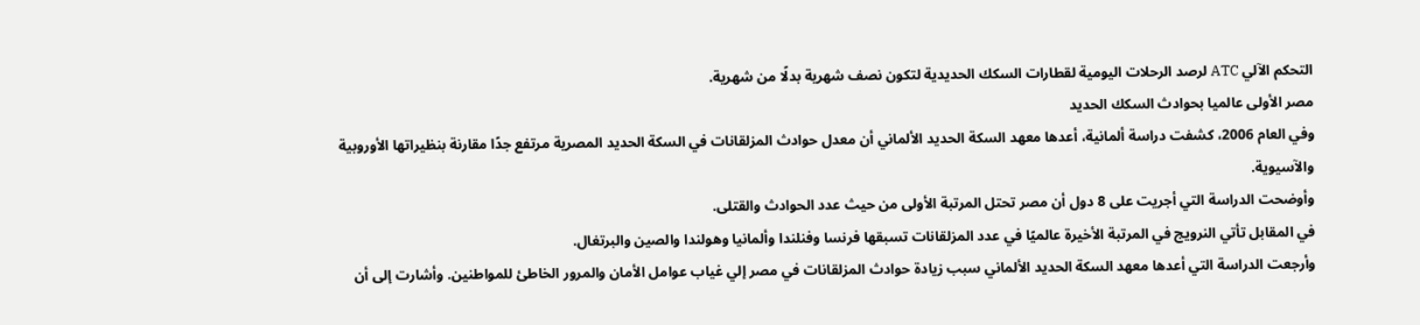التحكم الآلي ATC لرصد الرحلات اليومية لقطارات السكك الحديدية لتكون نصف شهرية بدلًا من شهرية.
مصر الأولى عالميا بحوادث السكك الحديد
وفي العام 2006، كشفت دراسة ألمانية، أعدها معهد السكة الحديد الألماني أن معدل حوادث المزلقانات في السكة الحديد المصرية مرتفع جدًا مقارنة بنظيراتها الأوروبية والآسيوية.
وأوضحت الدراسة التي أجريت على 8 دول أن مصر تحتل المرتبة الأولى من حيث عدد الحوادث والقتلى.
في المقابل تأتي النرويج في المرتبة الأخيرة عالميًا في عدد المزلقانات تسبقها فرنسا وفنلندا وألمانيا وهولندا والصين والبرتغال.
وأرجعت الدراسة التي أعدها معهد السكة الحديد الألماني سبب زيادة حوادث المزلقانات في مصر إلي غياب عوامل الأمان والمرور الخاطئ للمواطنين. وأشارت إلى أن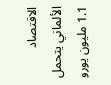الاقتصاد الألماني يتحمل 1.1 مليون يورو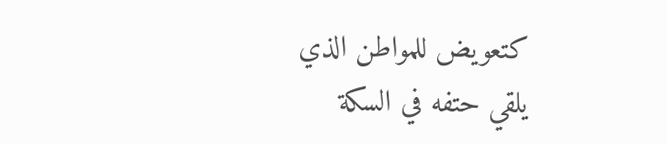كتعويض للمواطن الذي يلقي حتفه في السكة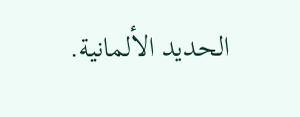الحديد الألمانية.